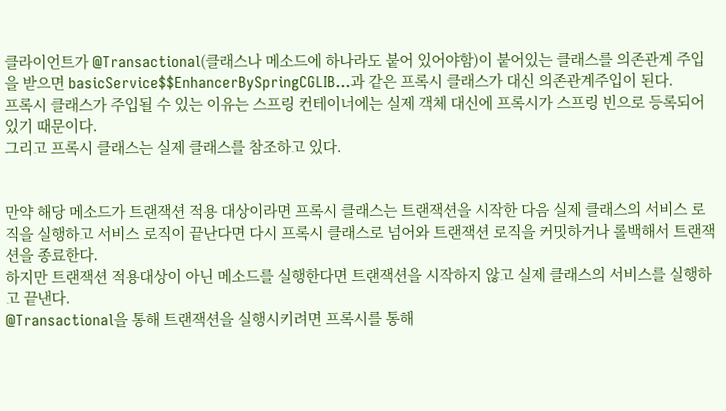클라이언트가 @Transactional(클래스나 메소드에 하나라도 붙어 있어야함)이 붙어있는 클래스를 의존관계 주입을 받으면 basicService$$EnhancerBySpringCGLIB...과 같은 프록시 클래스가 대신 의존관계주입이 된다.
프록시 클래스가 주입될 수 있는 이유는 스프링 컨테이너에는 실제 객체 대신에 프록시가 스프링 빈으로 등록되어 있기 때문이다.
그리고 프록시 클래스는 실제 클래스를 참조하고 있다.


만약 해당 메소드가 트랜잭션 적용 대상이라면 프록시 클래스는 트랜잭션을 시작한 다음 실제 클래스의 서비스 로직을 실행하고 서비스 로직이 끝난다면 다시 프록시 클래스로 넘어와 트랜잭션 로직을 커밋하거나 롤백해서 트랜잭션을 종료한다.
하지만 트랜잭션 적용대상이 아닌 메소드를 실행한다면 트랜잭션을 시작하지 않고 실제 클래스의 서비스를 실행하고 끝낸다.
@Transactional을 통해 트랜잭션을 실행시키려면 프록시를 통해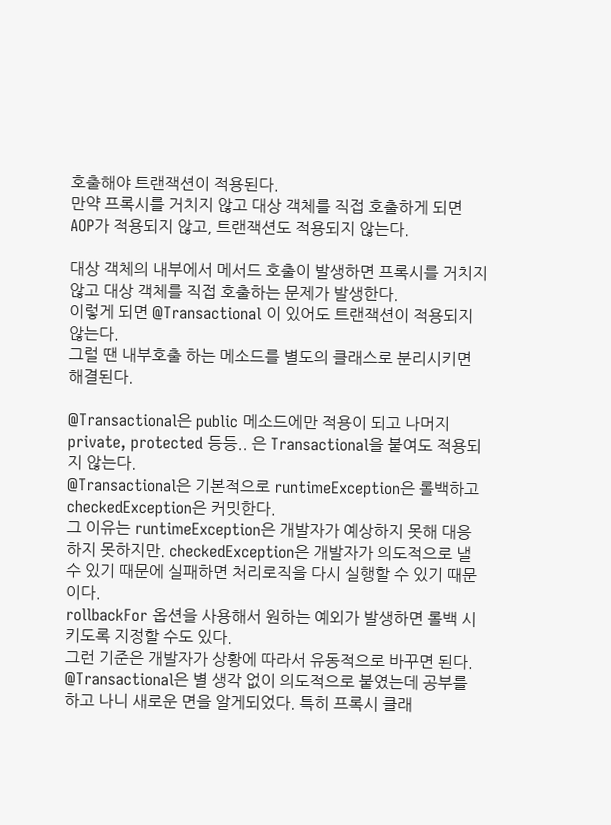호출해야 트랜잭션이 적용된다.
만약 프록시를 거치지 않고 대상 객체를 직접 호출하게 되면 AOP가 적용되지 않고, 트랜잭션도 적용되지 않는다.

대상 객체의 내부에서 메서드 호출이 발생하면 프록시를 거치지 않고 대상 객체를 직접 호출하는 문제가 발생한다.
이렇게 되면 @Transactional 이 있어도 트랜잭션이 적용되지 않는다.
그럴 땐 내부호출 하는 메소드를 별도의 클래스로 분리시키면 해결된다.

@Transactional은 public 메소드에만 적용이 되고 나머지 private, protected 등등.. 은 Transactional을 붙여도 적용되지 않는다.
@Transactional은 기본적으로 runtimeException은 롤백하고 checkedException은 커밋한다.
그 이유는 runtimeException은 개발자가 예상하지 못해 대응하지 못하지만. checkedException은 개발자가 의도적으로 낼 수 있기 때문에 실패하면 처리로직을 다시 실행할 수 있기 때문이다.
rollbackFor 옵션을 사용해서 원하는 예외가 발생하면 롤백 시키도록 지정할 수도 있다.
그런 기준은 개발자가 상황에 따라서 유동적으로 바꾸면 된다.
@Transactional은 별 생각 없이 의도적으로 붙였는데 공부를 하고 나니 새로운 면을 알게되었다. 특히 프록시 클래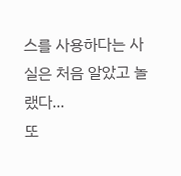스를 사용하다는 사실은 처음 알았고 놀랬다...
또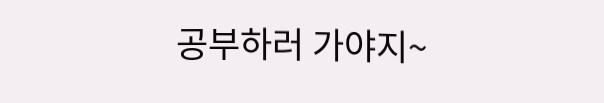공부하러 가야지~